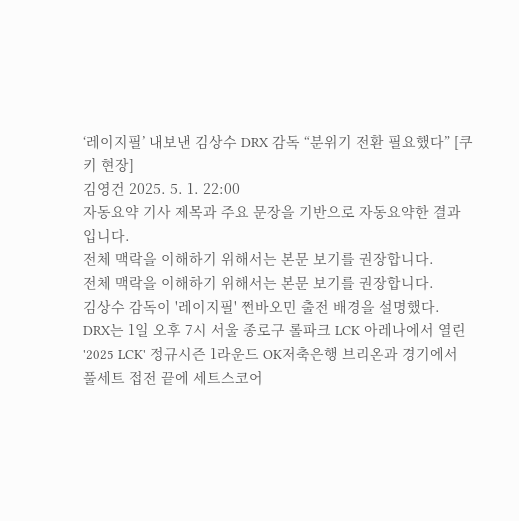‘레이지필’ 내보낸 김상수 DRX 감독 “분위기 전환 필요했다” [쿠키 현장]
김영건 2025. 5. 1. 22:00
자동요약 기사 제목과 주요 문장을 기반으로 자동요약한 결과입니다.
전체 맥락을 이해하기 위해서는 본문 보기를 권장합니다.
전체 맥락을 이해하기 위해서는 본문 보기를 권장합니다.
김상수 감독이 '레이지필' 쩐바오민 출전 배경을 설명했다.
DRX는 1일 오후 7시 서울 종로구 롤파크 LCK 아레나에서 열린 '2025 LCK' 정규시즌 1라운드 OK저축은행 브리온과 경기에서 풀세트 접전 끝에 세트스코어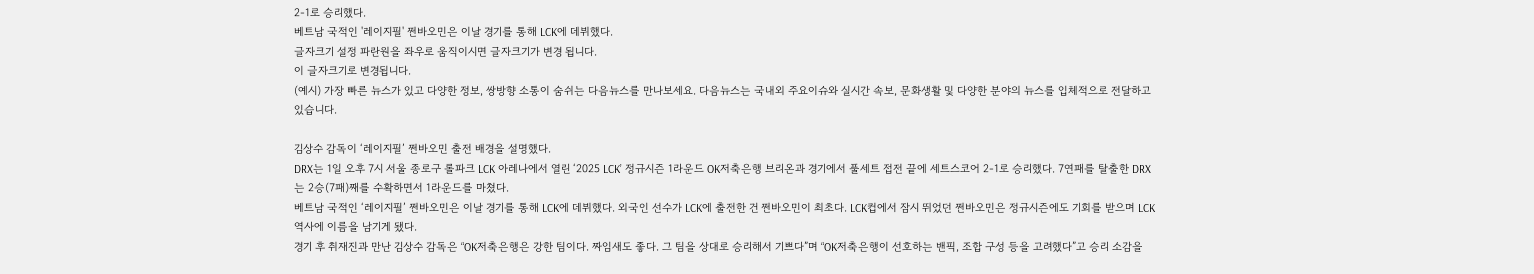2-1로 승리했다.
베트남 국적인 '레이지필' 쩐바오민은 이날 경기를 통해 LCK에 데뷔했다.
글자크기 설정 파란원을 좌우로 움직이시면 글자크기가 변경 됩니다.
이 글자크기로 변경됩니다.
(예시) 가장 빠른 뉴스가 있고 다양한 정보, 쌍방향 소통이 숨쉬는 다음뉴스를 만나보세요. 다음뉴스는 국내외 주요이슈와 실시간 속보, 문화생활 및 다양한 분야의 뉴스를 입체적으로 전달하고 있습니다.

김상수 감독이 ‘레이지필’ 쩐바오민 출전 배경을 설명했다.
DRX는 1일 오후 7시 서울 종로구 롤파크 LCK 아레나에서 열린 ‘2025 LCK’ 정규시즌 1라운드 OK저축은행 브리온과 경기에서 풀세트 접전 끝에 세트스코어 2-1로 승리했다. 7연패를 탈출한 DRX는 2승(7패)째를 수확하면서 1라운드를 마쳤다.
베트남 국적인 ‘레이지필’ 쩐바오민은 이날 경기를 통해 LCK에 데뷔했다. 외국인 선수가 LCK에 출전한 건 쩐바오민이 최초다. LCK컵에서 잠시 뛰었던 쩐바오민은 정규시즌에도 기회를 받으며 LCK 역사에 이름을 남기게 됐다.
경기 후 취재진과 만난 김상수 감독은 “OK저축은행은 강한 팀이다. 짜임새도 좋다. 그 팀을 상대로 승리해서 기쁘다”며 “OK저축은행이 선호하는 밴픽, 조합 구성 등을 고려했다”고 승리 소감을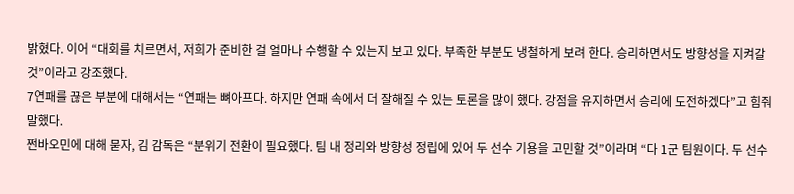밝혔다. 이어 “대회를 치르면서, 저희가 준비한 걸 얼마나 수행할 수 있는지 보고 있다. 부족한 부분도 냉철하게 보려 한다. 승리하면서도 방향성을 지켜갈 것”이라고 강조했다.
7연패를 끊은 부분에 대해서는 “연패는 뼈아프다. 하지만 연패 속에서 더 잘해질 수 있는 토론을 많이 했다. 강점을 유지하면서 승리에 도전하겠다”고 힘줘 말했다.
쩐바오민에 대해 묻자, 김 감독은 “분위기 전환이 필요했다. 팀 내 정리와 방향성 정립에 있어 두 선수 기용을 고민할 것”이라며 “다 1군 팀원이다. 두 선수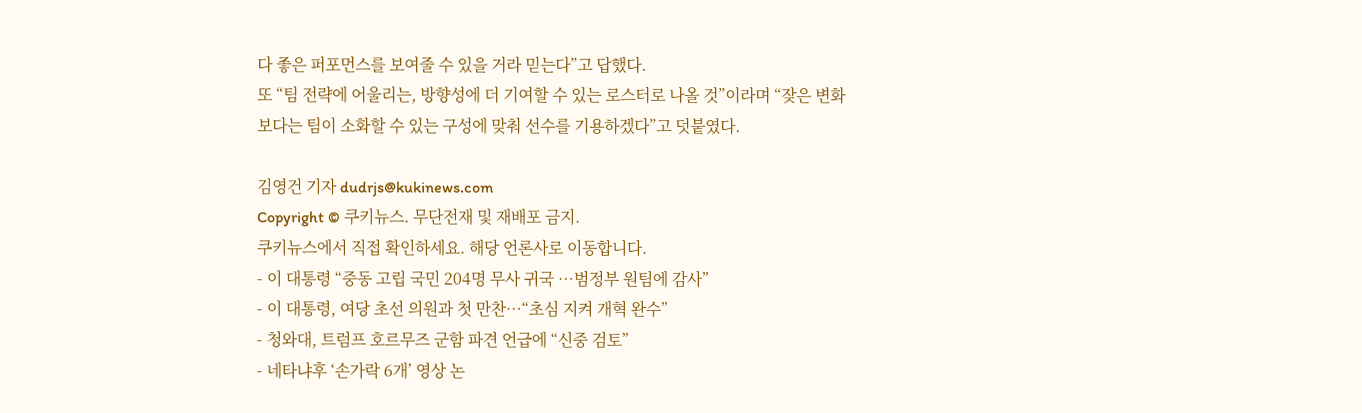다 좋은 퍼포먼스를 보여줄 수 있을 거라 믿는다”고 답했다.
또 “팀 전략에 어울리는, 방향성에 더 기여할 수 있는 로스터로 나올 것”이라며 “잦은 변화보다는 팀이 소화할 수 있는 구성에 맞춰 선수를 기용하겠다”고 덧붙였다.

김영건 기자 dudrjs@kukinews.com
Copyright © 쿠키뉴스. 무단전재 및 재배포 금지.
쿠키뉴스에서 직접 확인하세요. 해당 언론사로 이동합니다.
- 이 대통령 “중동 고립 국민 204명 무사 귀국 …범정부 원팀에 감사”
- 이 대통령, 여당 초선 의원과 첫 만찬…“초심 지켜 개혁 완수”
- 청와대, 트럼프 호르무즈 군함 파견 언급에 “신중 검토”
- 네타냐후 ‘손가락 6개’ 영상 논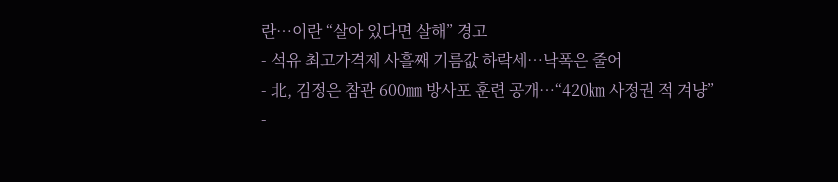란…이란 “살아 있다면 살해” 경고
- 석유 최고가격제 사흘째 기름값 하락세…낙폭은 줄어
- 北, 김정은 참관 600㎜ 방사포 훈련 공개…“420㎞ 사정권 적 겨냥”
-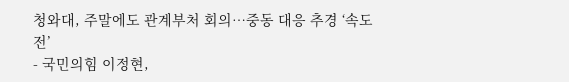청와대, 주말에도 관계부처 회의…중동 대응 추경 ‘속도전’
- 국민의힘 이정현,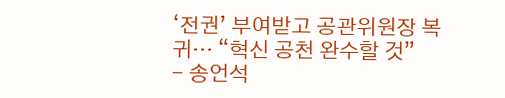‘전권’ 부여받고 공관위원장 복귀… “혁신 공천 완수할 것”
- 송언석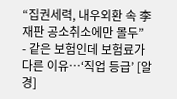“집권세력, 내우외환 속 李 재판 공소취소에만 몰두”
- 같은 보험인데 보험료가 다른 이유…‘직업 등급’ [알경]